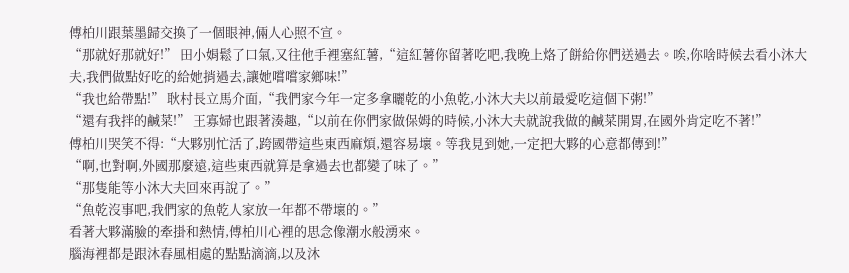傅柏川跟葉墨歸交換了一個眼神,倆人心照不宣。
“那就好那就好!” 田小娟鬆了口氣,又往他手裡塞紅薯,“這紅薯你留著吃吧,我晚上烙了餅給你們送過去。唉,你啥時候去看小沐大夫,我們做點好吃的給她捎過去,讓她嚐嚐家鄉味!”
“我也給帶點!” 耿村長立馬介面,“我們家今年一定多拿曬乾的小魚乾,小沐大夫以前最愛吃這個下粥!”
“還有我拌的鹹菜!” 王寡婦也跟著湊趣,“以前在你們家做保姆的時候,小沐大夫就說我做的鹹菜開胃,在國外肯定吃不著!”
傅柏川哭笑不得:“大夥別忙活了,跨國帶這些東西麻煩,還容易壞。等我見到她,一定把大夥的心意都傳到!”
“啊,也對啊,外國那麼遠,這些東西就算是拿過去也都變了味了。”
“那隻能等小沐大夫回來再說了。”
“魚乾沒事吧,我們家的魚乾人家放一年都不帶壞的。”
看著大夥滿臉的牽掛和熱情,傅柏川心裡的思念像潮水般湧來。
腦海裡都是跟沐春風相處的點點滴滴,以及沐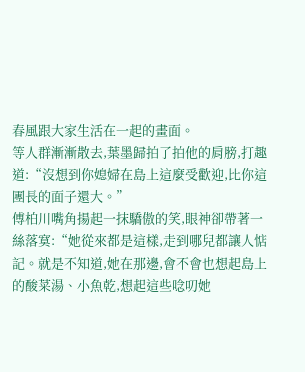春風跟大家生活在一起的畫面。
等人群漸漸散去,葉墨歸拍了拍他的肩膀,打趣道:“沒想到你媳婦在島上這麼受歡迎,比你這團長的面子還大。”
傅柏川嘴角揚起一抹驕傲的笑,眼神卻帶著一絲落寞:“她從來都是這樣,走到哪兒都讓人惦記。就是不知道,她在那邊,會不會也想起島上的酸菜湯、小魚乾,想起這些唸叨她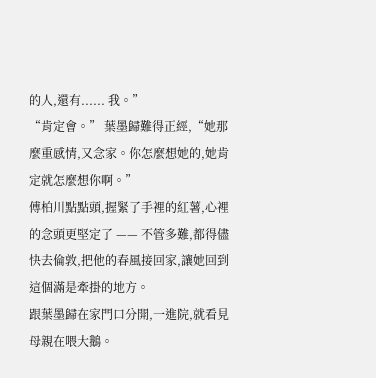的人,還有...... 我。”
“肯定會。” 葉墨歸難得正經,“她那麼重感情,又念家。你怎麼想她的,她肯定就怎麼想你啊。”
傅柏川點點頭,握緊了手裡的紅薯,心裡的念頭更堅定了 —— 不管多難,都得儘快去倫敦,把他的春風接回家,讓她回到這個滿是牽掛的地方。
跟葉墨歸在家門口分開,一進院,就看見母親在喂大鵝。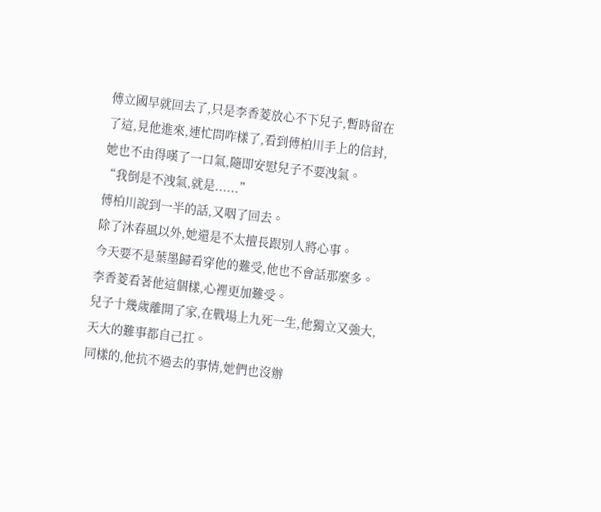傅立國早就回去了,只是李香菱放心不下兒子,暫時留在了這,見他進來,連忙問咋樣了,看到傅柏川手上的信封,她也不由得嘆了一口氣,隨即安慰兒子不要洩氣。
“我倒是不洩氣,就是......”
傅柏川說到一半的話,又咽了回去。
除了沐春風以外,她還是不太擅長跟別人將心事。
今天要不是葉墨歸看穿他的難受,他也不會話那麼多。
李香菱看著他這個樣,心裡更加難受。
兒子十幾歲離開了家,在戰場上九死一生,他獨立又強大,天大的難事都自己扛。
同樣的,他抗不過去的事情,她們也沒辦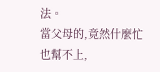法。
當父母的,竟然什麼忙也幫不上,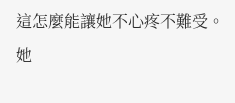這怎麼能讓她不心疼不難受。
她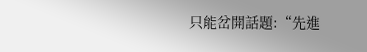只能岔開話題:“先進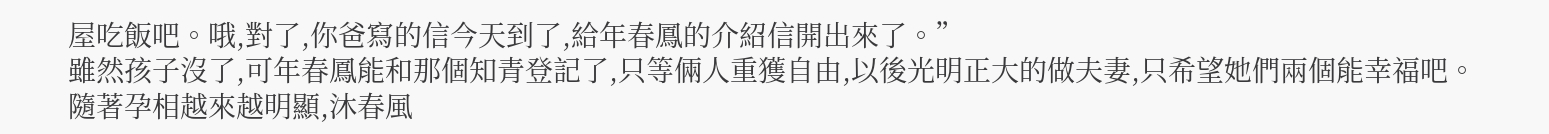屋吃飯吧。哦,對了,你爸寫的信今天到了,給年春鳳的介紹信開出來了。”
雖然孩子沒了,可年春鳳能和那個知青登記了,只等倆人重獲自由,以後光明正大的做夫妻,只希望她們兩個能幸福吧。
隨著孕相越來越明顯,沐春風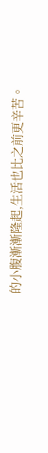的小腹漸漸隆起,生活也比之前更辛苦。